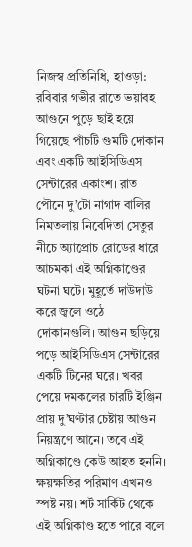নিজস্ব প্রতিনিধি, হাওড়া: রবিবার গভীর রাতে ভয়াবহ আগুনে পুড়ে ছাই হয়ে গিয়েছে পাঁচটি গুমটি দোকান এবং একটি আইসিডিএস সেন্টারের একাংশ। রাত পৌনে দু’টো নাগাদ বালির নিমতলায় নিবেদিতা সেতুর নীচে অ্যাপ্রোচ রোডের ধারে আচমকা এই অগ্নিকাণ্ডের ঘটনা ঘটে। মুহূর্তে দাউদাউ করে জ্বলে ওঠে দোকানগুলি। আগুন ছড়িয়ে পড়ে আইসিডিএস সেন্টারের একটি টিনের ঘরে। খবর পেয়ে দমকলের চারটি ইঞ্জিন প্রায় দু’ঘণ্টার চেষ্টায় আগুন নিয়ন্ত্রণে আনে। তবে এই অগ্নিকাণ্ডে কেউ আহত হননি। ক্ষয়ক্ষতির পরিমাণ এখনও স্পষ্ট নয়। শর্ট সার্কিট থেকে এই অগ্নিকাণ্ড হতে পারে বলে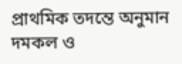প্রাথমিক তদন্তে অনুমান দমকল ও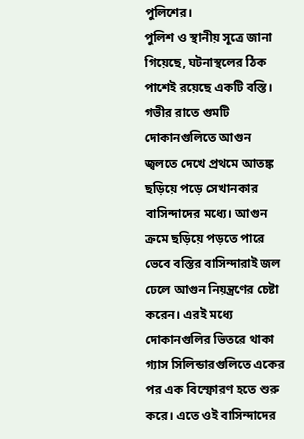পুলিশের।
পুলিশ ও স্থানীয় সূত্রে জানা গিয়েছে, ঘটনাস্থলের ঠিক পাশেই রয়েছে একটি বস্তি। গভীর রাতে গুমটি দোকানগুলিতে আগুন জ্বলতে দেখে প্রথমে আতঙ্ক ছড়িয়ে পড়ে সেখানকার বাসিন্দাদের মধ্যে। আগুন ক্রমে ছড়িয়ে পড়তে পারে ভেবে বস্তির বাসিন্দারাই জল ঢেলে আগুন নিয়ন্ত্রণের চেষ্টা করেন। এরই মধ্যে দোকানগুলির ভিতরে থাকা গ্যাস সিলিন্ডারগুলিতে একের পর এক বিস্ফোরণ হতে শুরু করে। এতে ওই বাসিন্দাদের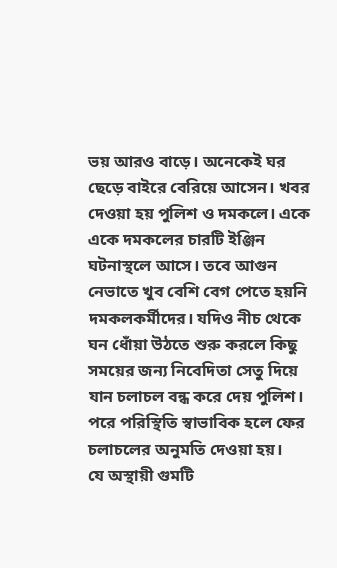ভয় আরও বাড়ে। অনেকেই ঘর ছেড়ে বাইরে বেরিয়ে আসেন। খবর দেওয়া হয় পুলিশ ও দমকলে। একে একে দমকলের চারটি ইঞ্জিন ঘটনাস্থলে আসে। তবে আগুন নেভাতে খুব বেশি বেগ পেতে হয়নি দমকলকর্মীদের। যদিও নীচ থেকে ঘন ধোঁয়া উঠতে শুরু করলে কিছু সময়ের জন্য নিবেদিতা সেতু দিয়ে যান চলাচল বন্ধ করে দেয় পুলিশ। পরে পরিস্থিতি স্বাভাবিক হলে ফের চলাচলের অনুমতি দেওয়া হয়।
যে অস্থায়ী গুমটি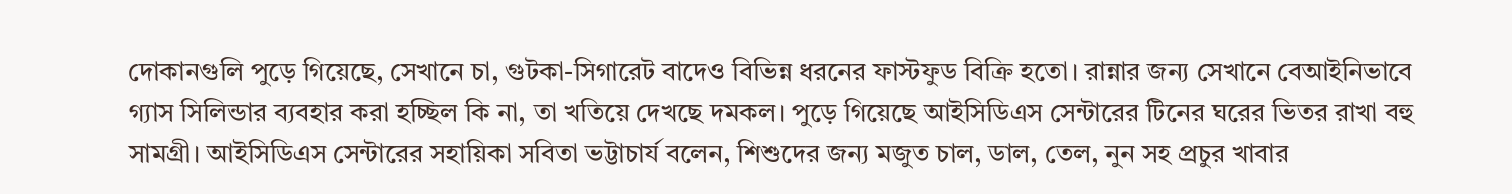দোকানগুলি পুড়ে গিয়েছে, সেখানে চা, গুটকা-সিগারেট বাদেও বিভিন্ন ধরনের ফাস্টফুড বিক্রি হতো। রান্নার জন্য সেখানে বেআইনিভাবে গ্যাস সিলিন্ডার ব্যবহার করা হচ্ছিল কি না, তা খতিয়ে দেখছে দমকল। পুড়ে গিয়েছে আইসিডিএস সেন্টারের টিনের ঘরের ভিতর রাখা বহু সামগ্রী। আইসিডিএস সেন্টারের সহায়িকা সবিতা ভট্টাচার্য বলেন, শিশুদের জন্য মজুত চাল, ডাল, তেল, নুন সহ প্রচুর খাবার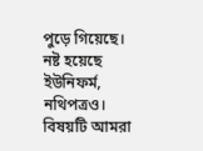পুড়ে গিয়েছে। নষ্ট হয়েছে ইউনিফর্ম, নথিপত্রও। বিষয়টি আমরা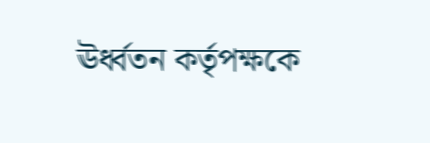ঊর্ধ্বতন কর্তৃপক্ষকে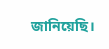জানিয়েছি।